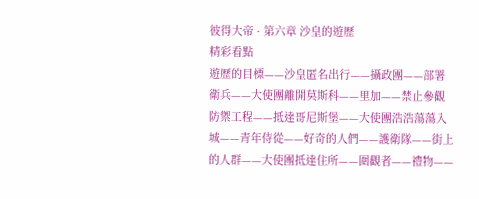彼得大帝 · 第六章 沙皇的遊歷
精彩看點
遊歷的目標——沙皇匿名出行——攝政團——部署衛兵——大使團離開莫斯科——里加——禁止參觀防禦工程——抵達哥尼斯堡——大使團浩浩蕩蕩入城——青年侍從——好奇的人們——護衛隊——街上的人群——大使團抵達住所——圍觀者——禮物——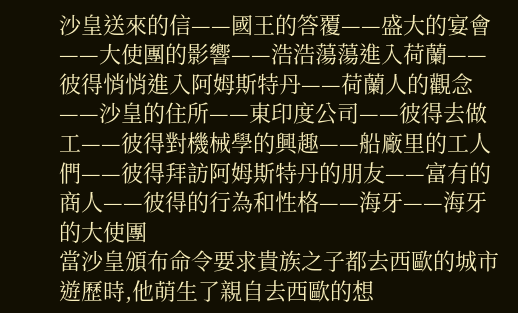沙皇送來的信——國王的答覆——盛大的宴會——大使團的影響——浩浩蕩蕩進入荷蘭——彼得悄悄進入阿姆斯特丹——荷蘭人的觀念——沙皇的住所——東印度公司——彼得去做工——彼得對機械學的興趣——船廠里的工人們——彼得拜訪阿姆斯特丹的朋友——富有的商人——彼得的行為和性格——海牙——海牙的大使團
當沙皇頒布命令要求貴族之子都去西歐的城市遊歷時,他萌生了親自去西歐的想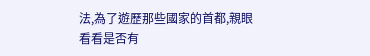法,為了遊歷那些國家的首都,親眼看看是否有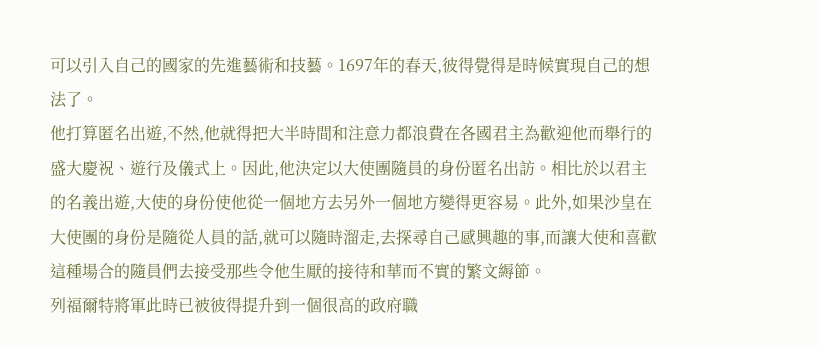可以引入自己的國家的先進藝術和技藝。1697年的春天,彼得覺得是時候實現自己的想法了。
他打算匿名出遊,不然,他就得把大半時間和注意力都浪費在各國君主為歡迎他而舉行的盛大慶祝、遊行及儀式上。因此,他決定以大使團隨員的身份匿名出訪。相比於以君主的名義出遊,大使的身份使他從一個地方去另外一個地方變得更容易。此外,如果沙皇在大使團的身份是隨從人員的話,就可以隨時溜走,去探尋自己感興趣的事,而讓大使和喜歡這種場合的隨員們去接受那些令他生厭的接待和華而不實的繁文縟節。
列福爾特將軍此時已被彼得提升到一個很高的政府職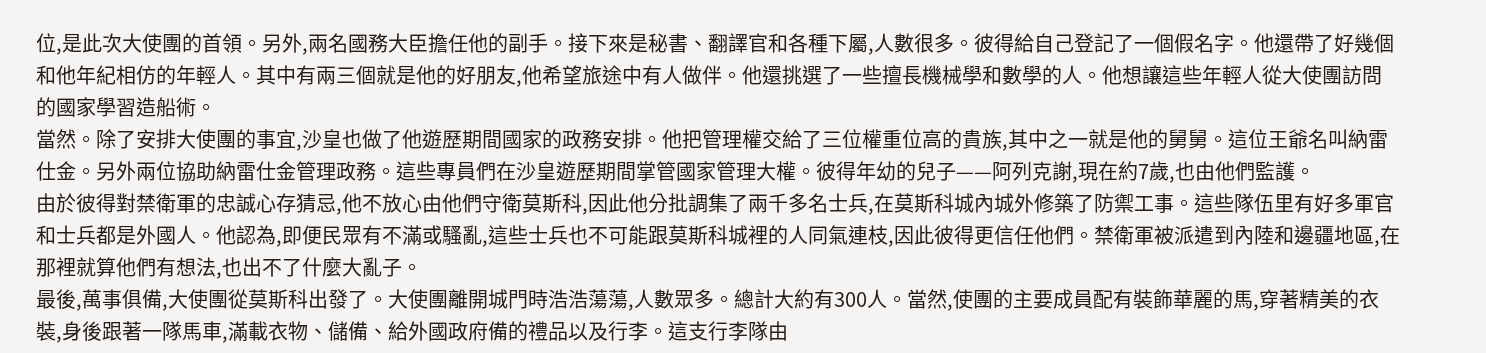位,是此次大使團的首領。另外,兩名國務大臣擔任他的副手。接下來是秘書、翻譯官和各種下屬,人數很多。彼得給自己登記了一個假名字。他還帶了好幾個和他年紀相仿的年輕人。其中有兩三個就是他的好朋友,他希望旅途中有人做伴。他還挑選了一些擅長機械學和數學的人。他想讓這些年輕人從大使團訪問的國家學習造船術。
當然。除了安排大使團的事宜,沙皇也做了他遊歷期間國家的政務安排。他把管理權交給了三位權重位高的貴族,其中之一就是他的舅舅。這位王爺名叫納雷仕金。另外兩位協助納雷仕金管理政務。這些專員們在沙皇遊歷期間掌管國家管理大權。彼得年幼的兒子——阿列克謝,現在約7歲,也由他們監護。
由於彼得對禁衛軍的忠誠心存猜忌,他不放心由他們守衛莫斯科,因此他分批調集了兩千多名士兵,在莫斯科城內城外修築了防禦工事。這些隊伍里有好多軍官和士兵都是外國人。他認為,即便民眾有不滿或騷亂,這些士兵也不可能跟莫斯科城裡的人同氣連枝,因此彼得更信任他們。禁衛軍被派遣到內陸和邊疆地區,在那裡就算他們有想法,也出不了什麼大亂子。
最後,萬事俱備,大使團從莫斯科出發了。大使團離開城門時浩浩蕩蕩,人數眾多。總計大約有300人。當然,使團的主要成員配有裝飾華麗的馬,穿著精美的衣裝,身後跟著一隊馬車,滿載衣物、儲備、給外國政府備的禮品以及行李。這支行李隊由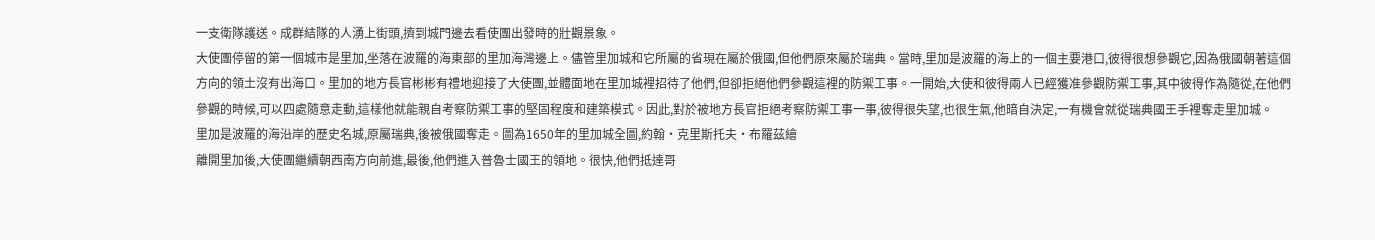一支衛隊護送。成群結隊的人湧上街頭,擠到城門邊去看使團出發時的壯觀景象。
大使團停留的第一個城市是里加,坐落在波羅的海東部的里加海灣邊上。儘管里加城和它所屬的省現在屬於俄國,但他們原來屬於瑞典。當時,里加是波羅的海上的一個主要港口,彼得很想參觀它,因為俄國朝著這個方向的領土沒有出海口。里加的地方長官彬彬有禮地迎接了大使團,並體面地在里加城裡招待了他們,但卻拒絕他們參觀這裡的防禦工事。一開始,大使和彼得兩人已經獲准參觀防禦工事,其中彼得作為隨從,在他們參觀的時候,可以四處隨意走動,這樣他就能親自考察防禦工事的堅固程度和建築模式。因此,對於被地方長官拒絕考察防禦工事一事,彼得很失望,也很生氣,他暗自決定,一有機會就從瑞典國王手裡奪走里加城。
里加是波羅的海沿岸的歷史名城,原屬瑞典,後被俄國奪走。圖為1650年的里加城全圖,約翰·克里斯托夫·布羅茲繪
離開里加後,大使團繼續朝西南方向前進,最後,他們進入普魯士國王的領地。很快,他們抵達哥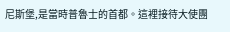尼斯堡,是當時普魯士的首都。這裡接待大使團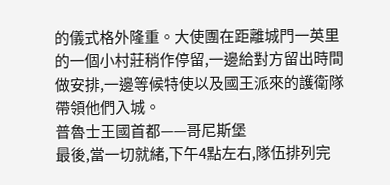的儀式格外隆重。大使團在距離城門一英里的一個小村莊稍作停留,一邊給對方留出時間做安排,一邊等候特使以及國王派來的護衛隊帶領他們入城。
普魯士王國首都——哥尼斯堡
最後,當一切就緒,下午4點左右,隊伍排列完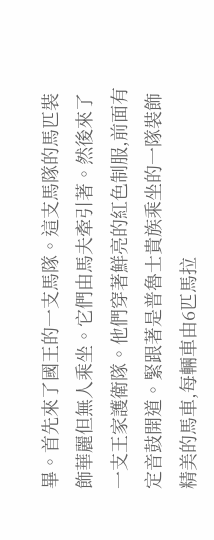畢。首先來了國王的一支馬隊。這支馬隊的馬匹裝飾華麗但無人乘坐。它們由馬夫牽引著。然後來了一支王家護衛隊。他們穿著鮮亮的紅色制服,前面有定音鼓開道。緊跟著是普魯士貴族乘坐的一隊裝飾精美的馬車,每輛車由6匹馬拉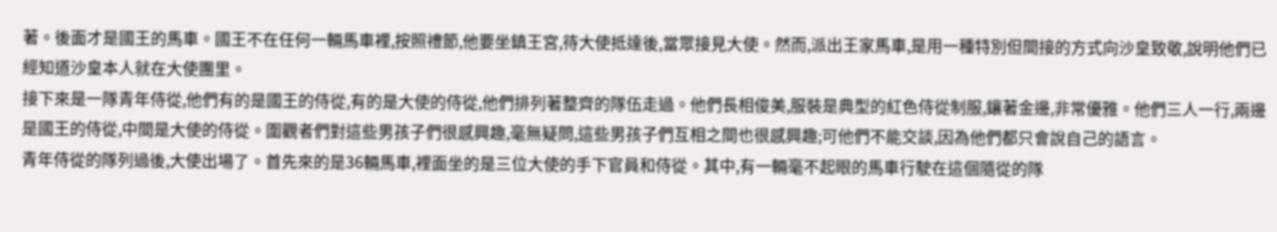著。後面才是國王的馬車。國王不在任何一輛馬車裡,按照禮節,他要坐鎮王宮,待大使抵達後,當眾接見大使。然而,派出王家馬車,是用一種特別但間接的方式向沙皇致敬,說明他們已經知道沙皇本人就在大使團里。
接下來是一隊青年侍從,他們有的是國王的侍從,有的是大使的侍從,他們排列著整齊的隊伍走過。他們長相俊美,服裝是典型的紅色侍從制服,鑲著金邊,非常優雅。他們三人一行,兩邊是國王的侍從,中間是大使的侍從。圍觀者們對這些男孩子們很感興趣,毫無疑問,這些男孩子們互相之間也很感興趣;可他們不能交談,因為他們都只會說自己的語言。
青年侍從的隊列過後,大使出場了。首先來的是36輛馬車,裡面坐的是三位大使的手下官員和侍從。其中,有一輛毫不起眼的馬車行駛在這個隨從的隊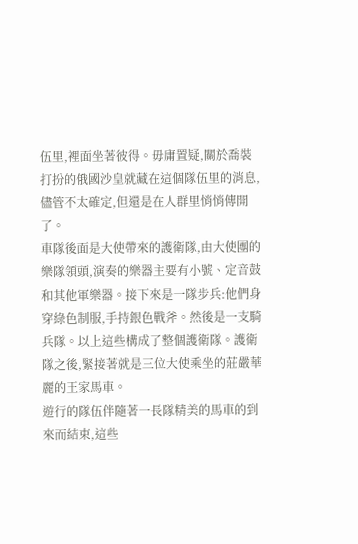伍里,裡面坐著彼得。毋庸置疑,關於喬裝打扮的俄國沙皇就藏在這個隊伍里的消息,儘管不太確定,但還是在人群里悄悄傳開了。
車隊後面是大使帶來的護衛隊,由大使團的樂隊領頭,演奏的樂器主要有小號、定音鼓和其他軍樂器。接下來是一隊步兵:他們身穿綠色制服,手持銀色戰斧。然後是一支騎兵隊。以上這些構成了整個護衛隊。護衛隊之後,緊接著就是三位大使乘坐的莊嚴華麗的王家馬車。
遊行的隊伍伴隨著一長隊精美的馬車的到來而結束,這些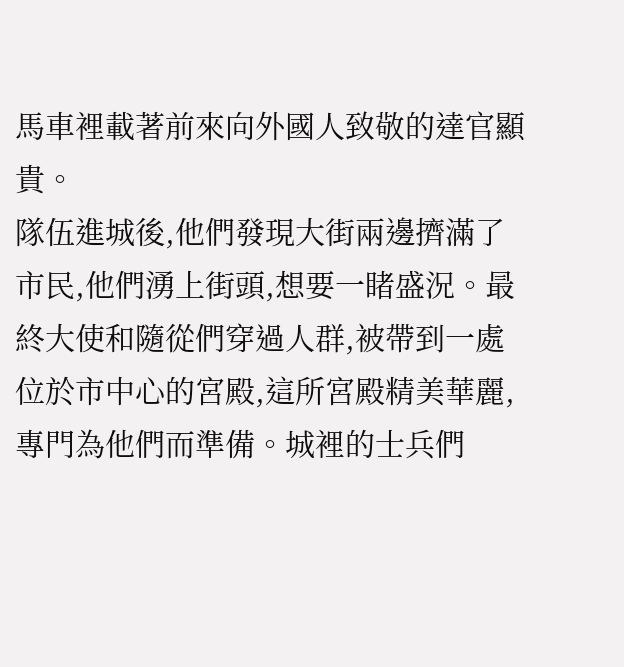馬車裡載著前來向外國人致敬的達官顯貴。
隊伍進城後,他們發現大街兩邊擠滿了市民,他們湧上街頭,想要一睹盛況。最終大使和隨從們穿過人群,被帶到一處位於市中心的宮殿,這所宮殿精美華麗,專門為他們而準備。城裡的士兵們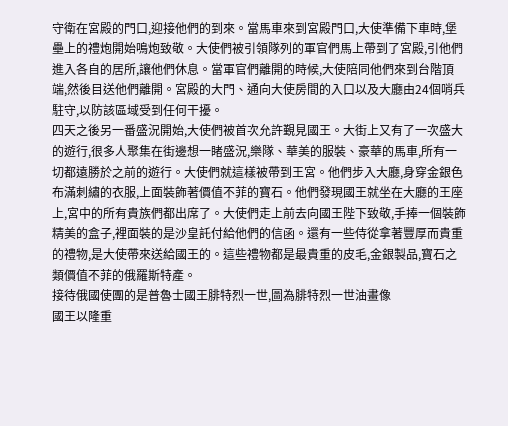守衛在宮殿的門口,迎接他們的到來。當馬車來到宮殿門口,大使準備下車時,堡壘上的禮炮開始鳴炮致敬。大使們被引領隊列的軍官們馬上帶到了宮殿,引他們進入各自的居所,讓他們休息。當軍官們離開的時候,大使陪同他們來到台階頂端,然後目送他們離開。宮殿的大門、通向大使房間的入口以及大廳由24個哨兵駐守,以防該區域受到任何干擾。
四天之後另一番盛況開始,大使們被首次允許覲見國王。大街上又有了一次盛大的遊行,很多人聚集在街邊想一睹盛況,樂隊、華美的服裝、豪華的馬車,所有一切都遠勝於之前的遊行。大使們就這樣被帶到王宮。他們步入大廳,身穿金銀色布滿刺繡的衣服,上面裝飾著價值不菲的寶石。他們發現國王就坐在大廳的王座上,宮中的所有貴族們都出席了。大使們走上前去向國王陛下致敬,手捧一個裝飾精美的盒子,裡面裝的是沙皇託付給他們的信函。還有一些侍從拿著豐厚而貴重的禮物,是大使帶來送給國王的。這些禮物都是最貴重的皮毛,金銀製品,寶石之類價值不菲的俄羅斯特產。
接待俄國使團的是普魯士國王腓特烈一世,圖為腓特烈一世油畫像
國王以隆重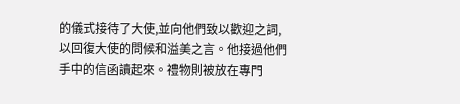的儀式接待了大使,並向他們致以歡迎之詞,以回復大使的問候和溢美之言。他接過他們手中的信函讀起來。禮物則被放在專門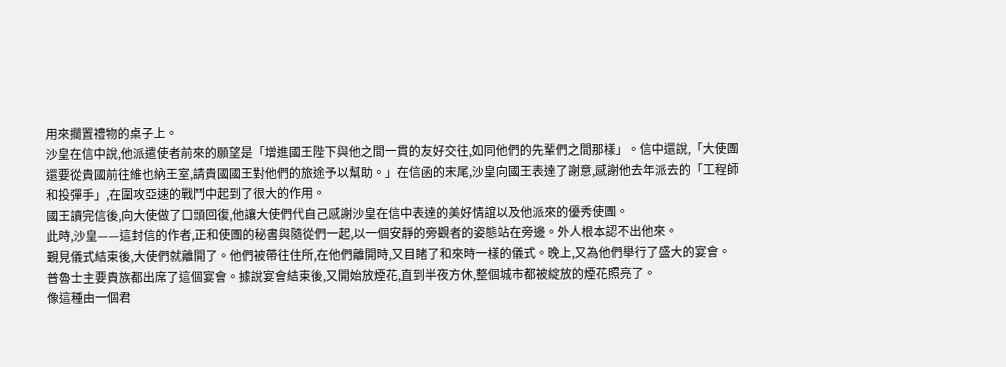用來擱置禮物的桌子上。
沙皇在信中說,他派遣使者前來的願望是「增進國王陛下與他之間一貫的友好交往,如同他們的先輩們之間那樣」。信中還說,「大使團還要從貴國前往維也納王室,請貴國國王對他們的旅途予以幫助。」在信函的末尾,沙皇向國王表達了謝意,感謝他去年派去的「工程師和投彈手」,在圍攻亞速的戰鬥中起到了很大的作用。
國王讀完信後,向大使做了口頭回復,他讓大使們代自己感謝沙皇在信中表達的美好情誼以及他派來的優秀使團。
此時,沙皇——這封信的作者,正和使團的秘書與隨從們一起,以一個安靜的旁觀者的姿態站在旁邊。外人根本認不出他來。
覲見儀式結束後,大使們就離開了。他們被帶往住所,在他們離開時,又目睹了和來時一樣的儀式。晚上,又為他們舉行了盛大的宴會。普魯士主要貴族都出席了這個宴會。據說宴會結束後,又開始放煙花,直到半夜方休,整個城市都被綻放的煙花照亮了。
像這種由一個君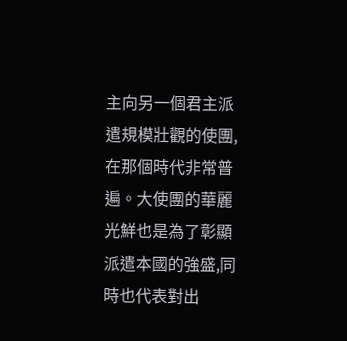主向另一個君主派遣規模壯觀的使團,在那個時代非常普遍。大使團的華麗光鮮也是為了彰顯派遣本國的強盛,同時也代表對出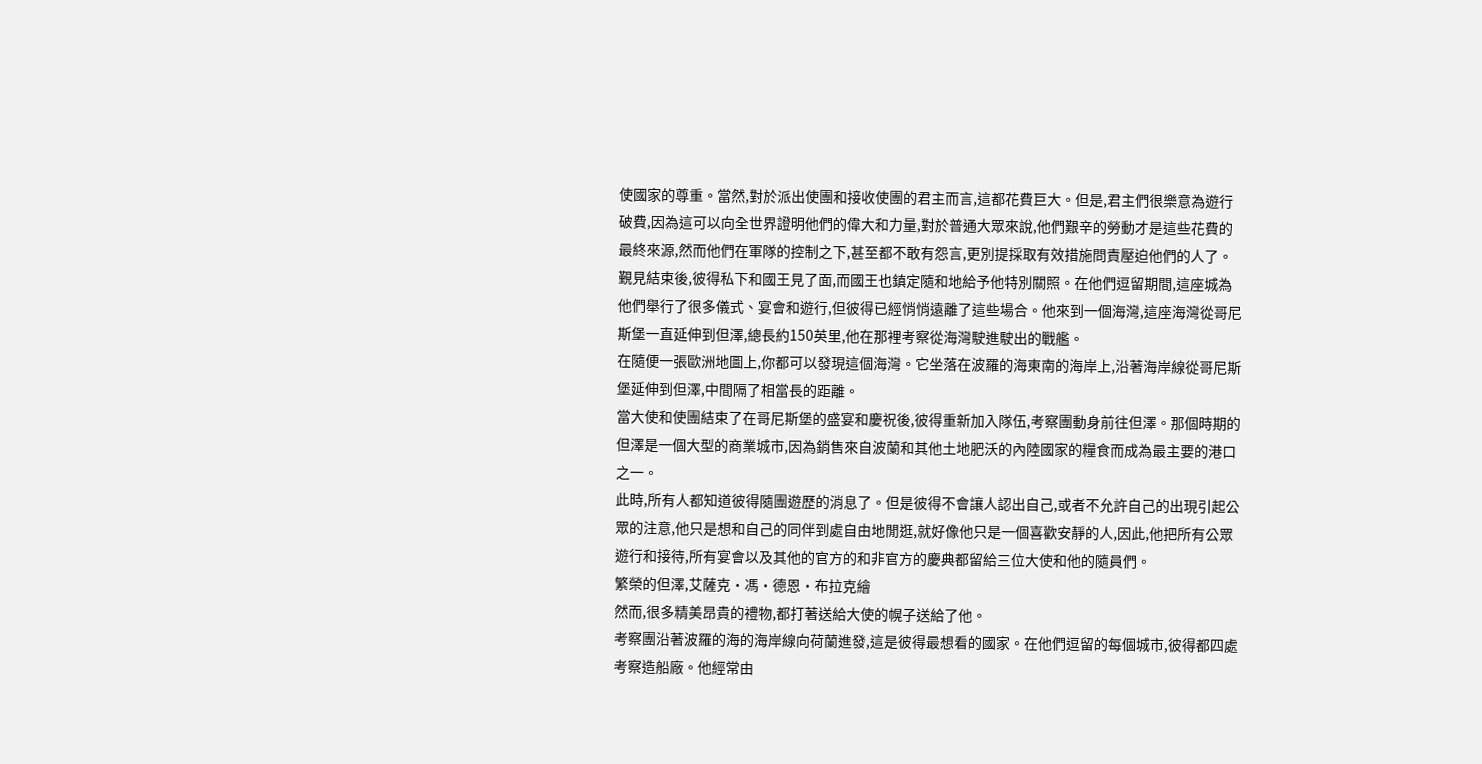使國家的尊重。當然,對於派出使團和接收使團的君主而言,這都花費巨大。但是,君主們很樂意為遊行破費,因為這可以向全世界證明他們的偉大和力量,對於普通大眾來說,他們艱辛的勞動才是這些花費的最終來源,然而他們在軍隊的控制之下,甚至都不敢有怨言,更別提採取有效措施問責壓迫他們的人了。
覲見結束後,彼得私下和國王見了面,而國王也鎮定隨和地給予他特別關照。在他們逗留期間,這座城為他們舉行了很多儀式、宴會和遊行,但彼得已經悄悄遠離了這些場合。他來到一個海灣,這座海灣從哥尼斯堡一直延伸到但澤,總長約150英里,他在那裡考察從海灣駛進駛出的戰艦。
在隨便一張歐洲地圖上,你都可以發現這個海灣。它坐落在波羅的海東南的海岸上,沿著海岸線從哥尼斯堡延伸到但澤,中間隔了相當長的距離。
當大使和使團結束了在哥尼斯堡的盛宴和慶祝後,彼得重新加入隊伍,考察團動身前往但澤。那個時期的但澤是一個大型的商業城市,因為銷售來自波蘭和其他土地肥沃的內陸國家的糧食而成為最主要的港口之一。
此時,所有人都知道彼得隨團遊歷的消息了。但是彼得不會讓人認出自己,或者不允許自己的出現引起公眾的注意,他只是想和自己的同伴到處自由地閒逛,就好像他只是一個喜歡安靜的人,因此,他把所有公眾遊行和接待,所有宴會以及其他的官方的和非官方的慶典都留給三位大使和他的隨員們。
繁榮的但澤,艾薩克·馮·德恩·布拉克繪
然而,很多精美昂貴的禮物,都打著送給大使的幌子送給了他。
考察團沿著波羅的海的海岸線向荷蘭進發,這是彼得最想看的國家。在他們逗留的每個城市,彼得都四處考察造船廠。他經常由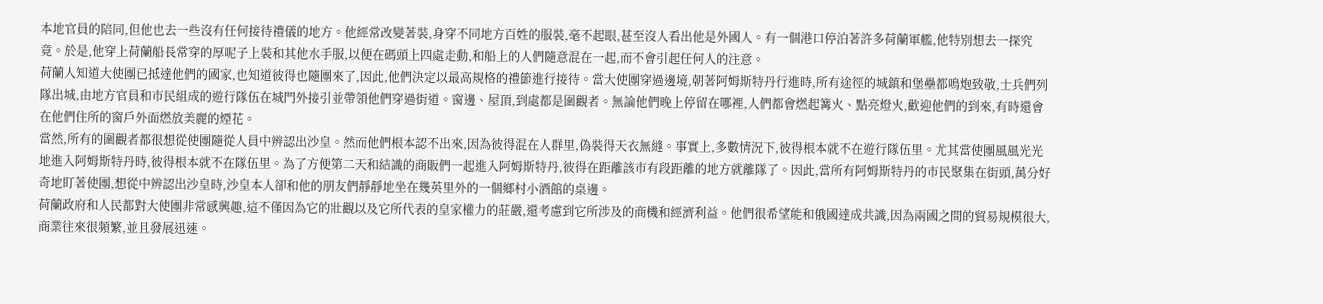本地官員的陪同,但他也去一些沒有任何接待禮儀的地方。他經常改變著裝,身穿不同地方百姓的服裝,毫不起眼,甚至沒人看出他是外國人。有一個港口停泊著許多荷蘭軍艦,他特別想去一探究竟。於是,他穿上荷蘭船長常穿的厚呢子上裝和其他水手服,以便在碼頭上四處走動,和船上的人們隨意混在一起,而不會引起任何人的注意。
荷蘭人知道大使團已抵達他們的國家,也知道彼得也隨團來了,因此,他們決定以最高規格的禮節進行接待。當大使團穿過邊境,朝著阿姆斯特丹行進時,所有途徑的城鎮和堡壘都鳴炮致敬,士兵們列隊出城,由地方官員和市民組成的遊行隊伍在城門外接引並帶領他們穿過街道。窗邊、屋頂,到處都是圍觀者。無論他們晚上停留在哪裡,人們都會燃起篝火、點亮燈火,歡迎他們的到來,有時還會在他們住所的窗戶外面燃放美麗的煙花。
當然,所有的圍觀者都很想從使團隨從人員中辨認出沙皇。然而他們根本認不出來,因為彼得混在人群里,偽裝得天衣無縫。事實上,多數情況下,彼得根本就不在遊行隊伍里。尤其當使團風風光光地進入阿姆斯特丹時,彼得根本就不在隊伍里。為了方便第二天和結識的商販們一起進入阿姆斯特丹,彼得在距離該市有段距離的地方就離隊了。因此,當所有阿姆斯特丹的市民聚集在街頭,萬分好奇地盯著使團,想從中辨認出沙皇時,沙皇本人卻和他的朋友們靜靜地坐在幾英里外的一個鄉村小酒館的桌邊。
荷蘭政府和人民都對大使團非常感興趣,這不僅因為它的壯觀以及它所代表的皇家權力的莊嚴,還考慮到它所涉及的商機和經濟利益。他們很希望能和俄國達成共識,因為兩國之間的貿易規模很大,商業往來很頻繁,並且發展迅速。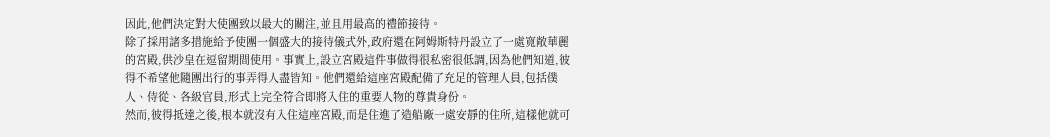因此,他們決定對大使團致以最大的關注,並且用最高的禮節接待。
除了採用諸多措施給予使團一個盛大的接待儀式外,政府還在阿姆斯特丹設立了一處寬敞華麗的宮殿,供沙皇在逗留期間使用。事實上,設立宮殿這件事做得很私密很低調,因為他們知道,彼得不希望他隨團出行的事弄得人盡皆知。他們還給這座宮殿配備了充足的管理人員,包括僕人、侍從、各級官員,形式上完全符合即將入住的重要人物的尊貴身份。
然而,彼得抵達之後,根本就沒有入住這座宮殿,而是住進了造船廠一處安靜的住所,這樣他就可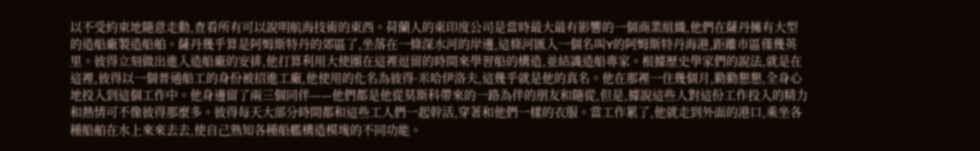以不受約束地隨意走動,查看所有可以說明航海技術的東西。荷蘭人的東印度公司是當時最大最有影響的一個商業組織,他們在薩丹擁有大型的造船廠製造船舶。薩丹幾乎算是阿姆斯特丹的郊區了,坐落在一條深水河的岸邊,這條河匯入一個名叫Y的阿姆斯特丹海港,距離市區僅幾英里。彼得立刻做出進入造船廠的安排,他打算利用大使團在這裡逗留的時間來學習船的構造,並結識造船專家。根據歷史學家們的說法,就是在這裡,彼得以一個普通船工的身份被招進工廠,他使用的化名為彼得·米哈伊洛夫,這幾乎就是他的真名。他在那裡一住幾個月,勤勤懇懇,全身心地投入到這個工作中。他身邊留了兩三個同伴——他們都是他從莫斯科帶來的一路為伴的朋友和隨從,但是,據說這些人對這份工作投入的精力和熱情可不像彼得那麼多。彼得每天大部分時間都和這些工人們一起幹活,穿著和他們一樣的衣服。當工作累了,他就走到外面的港口,乘坐各種船舶在水上來來去去,使自己熟知各種船艦構造模塊的不同功能。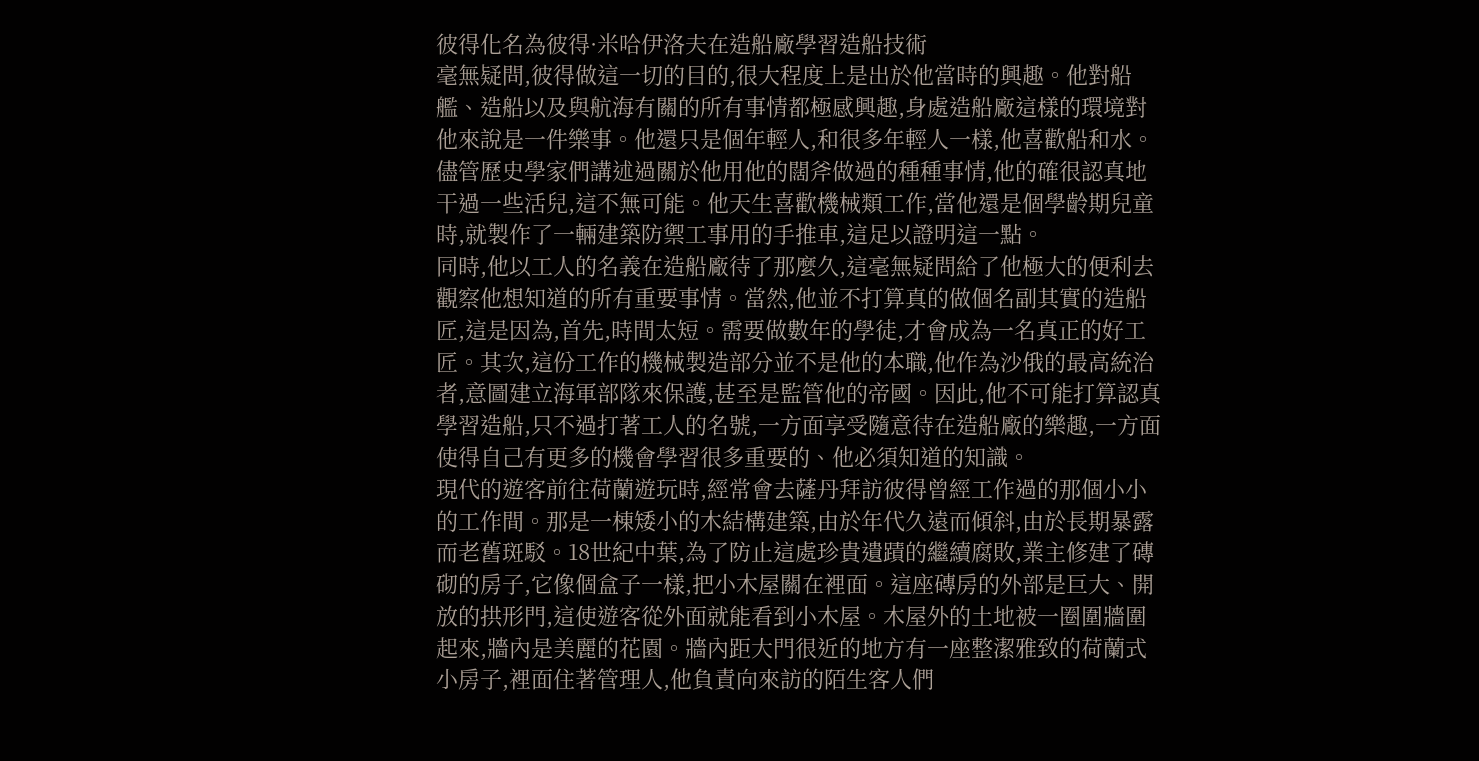彼得化名為彼得·米哈伊洛夫在造船廠學習造船技術
毫無疑問,彼得做這一切的目的,很大程度上是出於他當時的興趣。他對船艦、造船以及與航海有關的所有事情都極感興趣,身處造船廠這樣的環境對他來說是一件樂事。他還只是個年輕人,和很多年輕人一樣,他喜歡船和水。儘管歷史學家們講述過關於他用他的闊斧做過的種種事情,他的確很認真地干過一些活兒,這不無可能。他天生喜歡機械類工作,當他還是個學齡期兒童時,就製作了一輛建築防禦工事用的手推車,這足以證明這一點。
同時,他以工人的名義在造船廠待了那麼久,這毫無疑問給了他極大的便利去觀察他想知道的所有重要事情。當然,他並不打算真的做個名副其實的造船匠,這是因為,首先,時間太短。需要做數年的學徒,才會成為一名真正的好工匠。其次,這份工作的機械製造部分並不是他的本職,他作為沙俄的最高統治者,意圖建立海軍部隊來保護,甚至是監管他的帝國。因此,他不可能打算認真學習造船,只不過打著工人的名號,一方面享受隨意待在造船廠的樂趣,一方面使得自己有更多的機會學習很多重要的、他必須知道的知識。
現代的遊客前往荷蘭遊玩時,經常會去薩丹拜訪彼得曾經工作過的那個小小的工作間。那是一棟矮小的木結構建築,由於年代久遠而傾斜,由於長期暴露而老舊斑駁。18世紀中葉,為了防止這處珍貴遺蹟的繼續腐敗,業主修建了磚砌的房子,它像個盒子一樣,把小木屋關在裡面。這座磚房的外部是巨大、開放的拱形門,這使遊客從外面就能看到小木屋。木屋外的土地被一圈圍牆圍起來,牆內是美麗的花園。牆內距大門很近的地方有一座整潔雅致的荷蘭式小房子,裡面住著管理人,他負責向來訪的陌生客人們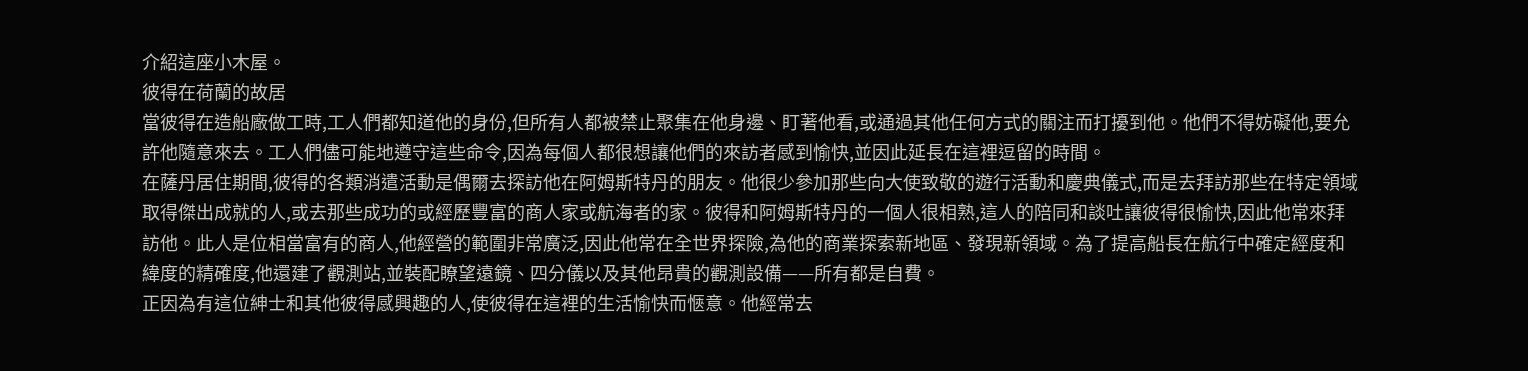介紹這座小木屋。
彼得在荷蘭的故居
當彼得在造船廠做工時,工人們都知道他的身份,但所有人都被禁止聚集在他身邊、盯著他看,或通過其他任何方式的關注而打擾到他。他們不得妨礙他,要允許他隨意來去。工人們儘可能地遵守這些命令,因為每個人都很想讓他們的來訪者感到愉快,並因此延長在這裡逗留的時間。
在薩丹居住期間,彼得的各類消遣活動是偶爾去探訪他在阿姆斯特丹的朋友。他很少參加那些向大使致敬的遊行活動和慶典儀式,而是去拜訪那些在特定領域取得傑出成就的人,或去那些成功的或經歷豐富的商人家或航海者的家。彼得和阿姆斯特丹的一個人很相熟,這人的陪同和談吐讓彼得很愉快,因此他常來拜訪他。此人是位相當富有的商人,他經營的範圍非常廣泛,因此他常在全世界探險,為他的商業探索新地區、發現新領域。為了提高船長在航行中確定經度和緯度的精確度,他還建了觀測站,並裝配瞭望遠鏡、四分儀以及其他昂貴的觀測設備——所有都是自費。
正因為有這位紳士和其他彼得感興趣的人,使彼得在這裡的生活愉快而愜意。他經常去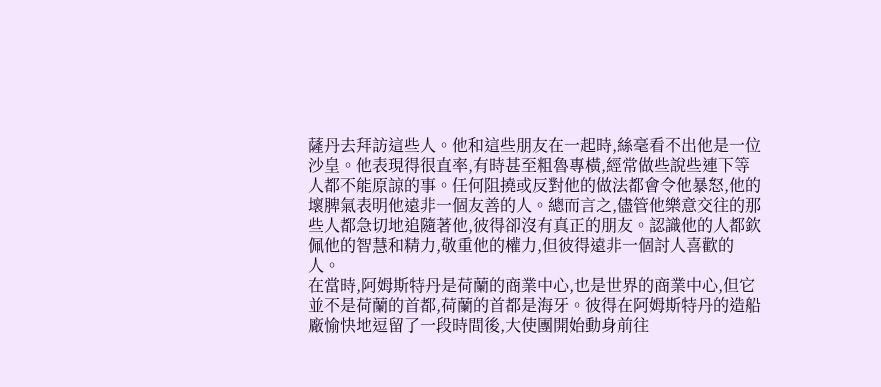薩丹去拜訪這些人。他和這些朋友在一起時,絲毫看不出他是一位沙皇。他表現得很直率,有時甚至粗魯專橫,經常做些說些連下等人都不能原諒的事。任何阻撓或反對他的做法都會令他暴怒,他的壞脾氣表明他遠非一個友善的人。總而言之,儘管他樂意交往的那些人都急切地追隨著他,彼得卻沒有真正的朋友。認識他的人都欽佩他的智慧和精力,敬重他的權力,但彼得遠非一個討人喜歡的人。
在當時,阿姆斯特丹是荷蘭的商業中心,也是世界的商業中心,但它並不是荷蘭的首都,荷蘭的首都是海牙。彼得在阿姆斯特丹的造船廠愉快地逗留了一段時間後,大使團開始動身前往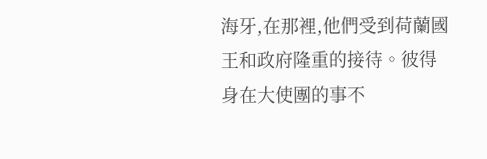海牙,在那裡,他們受到荷蘭國王和政府隆重的接待。彼得身在大使團的事不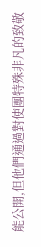能公開,但他們通過對使團特殊非凡的致敬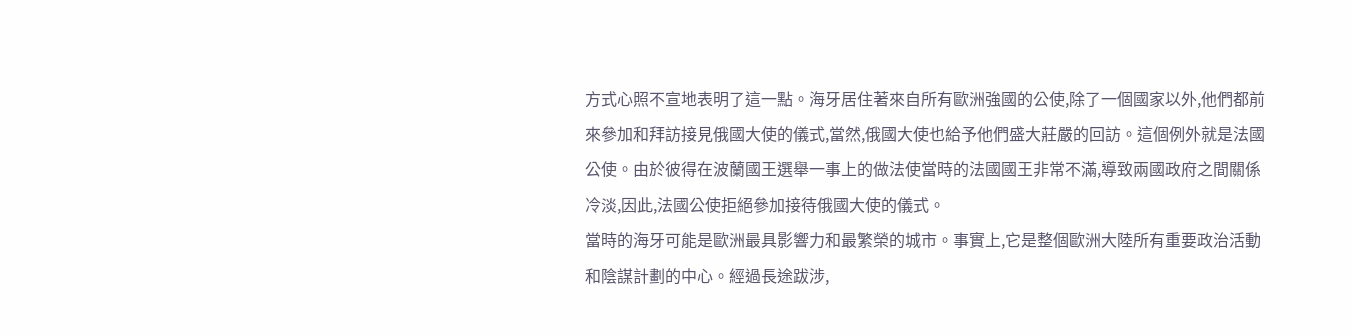方式心照不宣地表明了這一點。海牙居住著來自所有歐洲強國的公使,除了一個國家以外,他們都前來參加和拜訪接見俄國大使的儀式,當然,俄國大使也給予他們盛大莊嚴的回訪。這個例外就是法國公使。由於彼得在波蘭國王選舉一事上的做法使當時的法國國王非常不滿,導致兩國政府之間關係冷淡,因此,法國公使拒絕參加接待俄國大使的儀式。
當時的海牙可能是歐洲最具影響力和最繁榮的城市。事實上,它是整個歐洲大陸所有重要政治活動和陰謀計劃的中心。經過長途跋涉,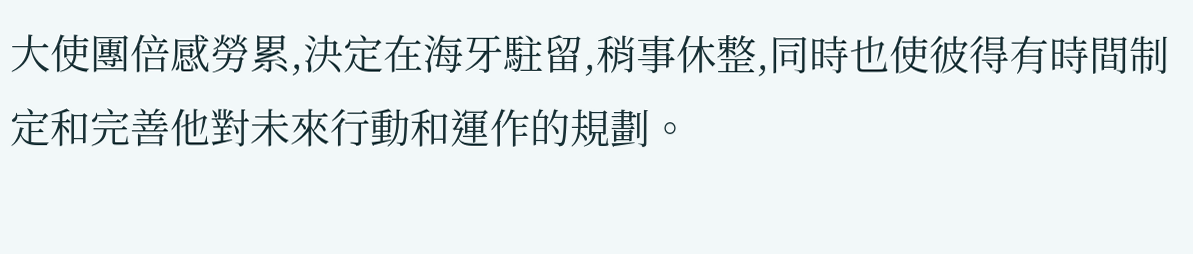大使團倍感勞累,決定在海牙駐留,稍事休整,同時也使彼得有時間制定和完善他對未來行動和運作的規劃。